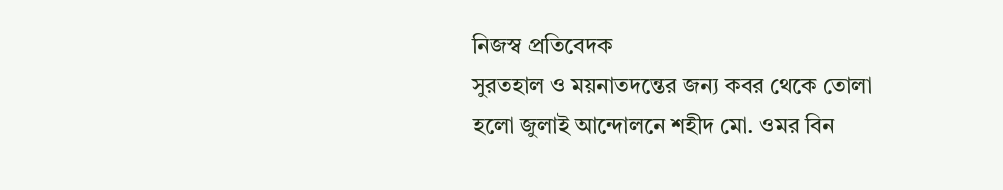নিজস্ব প্রতিবেদক
সুরতহাল ও ময়নাতদন্তের জন্য কবর থেকে তোলা হলো জুলাই আন্দোলনে শহীদ মো. ওমর বিন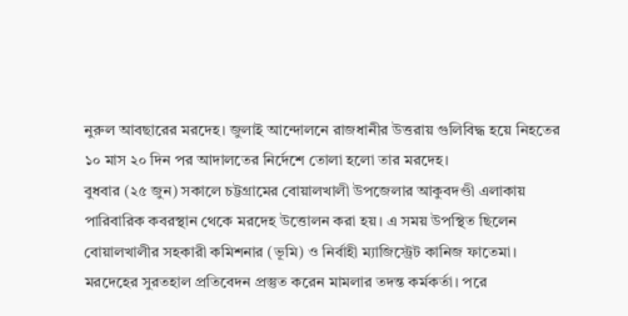নুরুল আবছারের মরদেহ। জুলাই আন্দোলনে রাজধানীর উত্তরায় গুলিবিদ্ধ হয়ে নিহতের ১০ মাস ২০ দিন পর আদালতের নির্দেশে তোলা হলো তার মরদেহ।
বুধবার (২৫ জুন) সকালে চট্টগ্রামের বোয়ালখালী উপজেলার আকুবদণ্ডী এলাকায় পারিবারিক কবরস্থান থেকে মরদেহ উত্তোলন করা হয়। এ সময় উপস্থিত ছিলেন বোয়ালখালীর সহকারী কমিশনার (ভূমি) ও নির্বাহী ম্যাজিস্ট্রেট কানিজ ফাতেমা। মরদেহের সুরতহাল প্রতিবেদন প্রস্তুত করেন মামলার তদন্ত কর্মকর্তা। পরে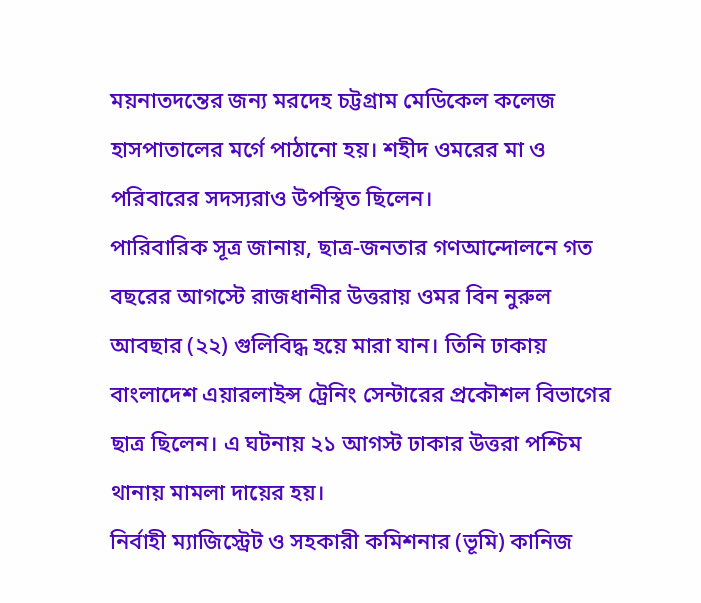ময়নাতদন্তের জন্য মরদেহ চট্টগ্রাম মেডিকেল কলেজ হাসপাতালের মর্গে পাঠানো হয়। শহীদ ওমরের মা ও পরিবারের সদস্যরাও উপস্থিত ছিলেন।
পারিবারিক সূত্র জানায়, ছাত্র-জনতার গণআন্দোলনে গত বছরের আগস্টে রাজধানীর উত্তরায় ওমর বিন নুরুল আবছার (২২) গুলিবিদ্ধ হয়ে মারা যান। তিনি ঢাকায় বাংলাদেশ এয়ারলাইন্স ট্রেনিং সেন্টারের প্রকৌশল বিভাগের ছাত্র ছিলেন। এ ঘটনায় ২১ আগস্ট ঢাকার উত্তরা পশ্চিম থানায় মামলা দায়ের হয়।
নির্বাহী ম্যাজিস্ট্রেট ও সহকারী কমিশনার (ভূমি) কানিজ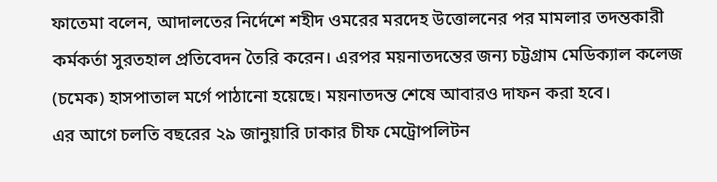ফাতেমা বলেন, আদালতের নির্দেশে শহীদ ওমরের মরদেহ উত্তোলনের পর মামলার তদন্তকারী কর্মকর্তা সুরতহাল প্রতিবেদন তৈরি করেন। এরপর ময়নাতদন্তের জন্য চট্টগ্রাম মেডিক্যাল কলেজ (চমেক) হাসপাতাল মর্গে পাঠানো হয়েছে। ময়নাতদন্ত শেষে আবারও দাফন করা হবে।
এর আগে চলতি বছরের ২৯ জানুয়ারি ঢাকার চীফ মেট্রোপলিটন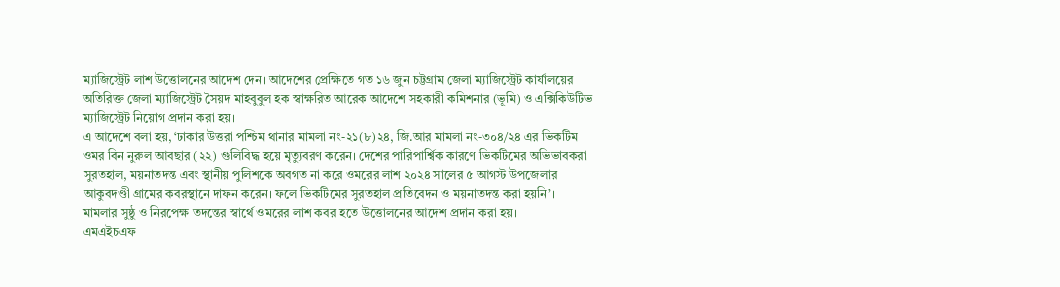ম্যাজিস্ট্রেট লাশ উত্তোলনের আদেশ দেন। আদেশের প্রেক্ষিতে গত ১৬ জুন চট্টগ্রাম জেলা ম্যাজিস্ট্রেট কার্যালয়ের অতিরিক্ত জেলা ম্যাজিস্ট্রেট সৈয়দ মাহবুবুল হক স্বাক্ষরিত আরেক আদেশে সহকারী কমিশনার (ভূমি) ও এক্সিকিউটিভ ম্যাজিস্ট্রেট নিয়োগ প্রদান করা হয়।
এ আদেশে বলা হয়, ‘ঢাকার উত্তরা পশ্চিম থানার মামলা নং-২১(৮)২৪, জি.আর মামলা নং-৩০৪/২৪ এর ভিকটিম ওমর বিন নুরুল আবছার (২২) গুলিবিদ্ধ হয়ে মৃত্যুবরণ করেন। দেশের পারিপার্শ্বিক কারণে ভিকটিমের অভিভাবকরা সুরতহাল, ময়নাতদন্ত এবং স্থানীয় পুলিশকে অবগত না করে ওমরের লাশ ২০২৪ সালের ৫ আগস্ট উপজেলার আকুবদণ্ডী গ্রামের কবরস্থানে দাফন করেন। ফলে ভিকটিমের সুরতহাল প্রতিবেদন ও ময়নাতদন্ত করা হয়নি’।
মামলার সুষ্ঠু ও নিরপেক্ষ তদন্তের স্বার্থে ওমরের লাশ কবর হতে উত্তোলনের আদেশ প্রদান করা হয়।
এমএইচএফ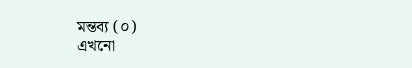মন্তব্য (০)
এখনো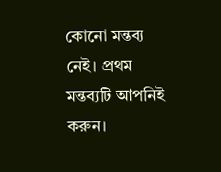কোনো মন্তব্য নেই। প্রথম মন্তব্যটি আপনিই করুন।